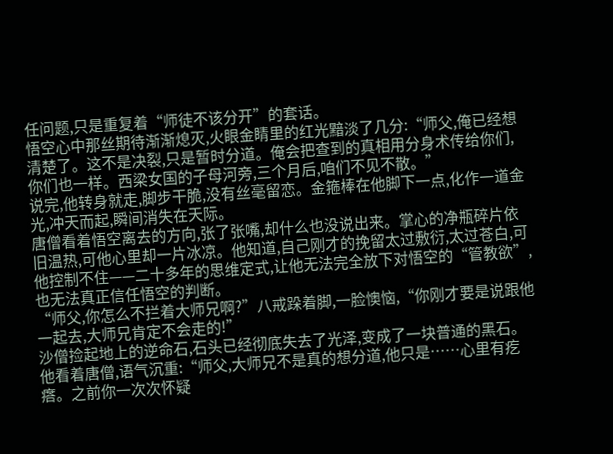任问题,只是重复着“师徒不该分开”的套话。
悟空心中那丝期待渐渐熄灭,火眼金睛里的红光黯淡了几分:“师父,俺已经想清楚了。这不是决裂,只是暂时分道。俺会把查到的真相用分身术传给你们,你们也一样。西梁女国的子母河旁,三个月后,咱们不见不散。”
说完,他转身就走,脚步干脆,没有丝毫留恋。金箍棒在他脚下一点,化作一道金光,冲天而起,瞬间消失在天际。
唐僧看着悟空离去的方向,张了张嘴,却什么也没说出来。掌心的净瓶碎片依旧温热,可他心里却一片冰凉。他知道,自己刚才的挽留太过敷衍,太过苍白,可他控制不住——二十多年的思维定式,让他无法完全放下对悟空的“管教欲”,也无法真正信任悟空的判断。
“师父,你怎么不拦着大师兄啊?”八戒跺着脚,一脸懊恼,“你刚才要是说跟他一起去,大师兄肯定不会走的!”
沙僧捡起地上的逆命石,石头已经彻底失去了光泽,变成了一块普通的黑石。他看着唐僧,语气沉重:“师父,大师兄不是真的想分道,他只是……心里有疙瘩。之前你一次次怀疑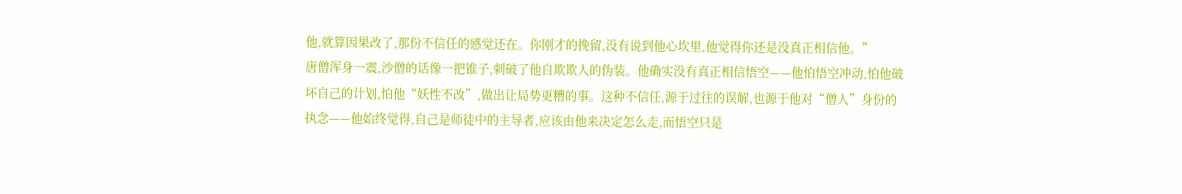他,就算因果改了,那份不信任的感觉还在。你刚才的挽留,没有说到他心坎里,他觉得你还是没真正相信他。”
唐僧浑身一震,沙僧的话像一把锥子,刺破了他自欺欺人的伪装。他确实没有真正相信悟空——他怕悟空冲动,怕他破坏自己的计划,怕他“妖性不改”,做出让局势更糟的事。这种不信任,源于过往的误解,也源于他对“僧人”身份的执念——他始终觉得,自己是师徒中的主导者,应该由他来决定怎么走,而悟空只是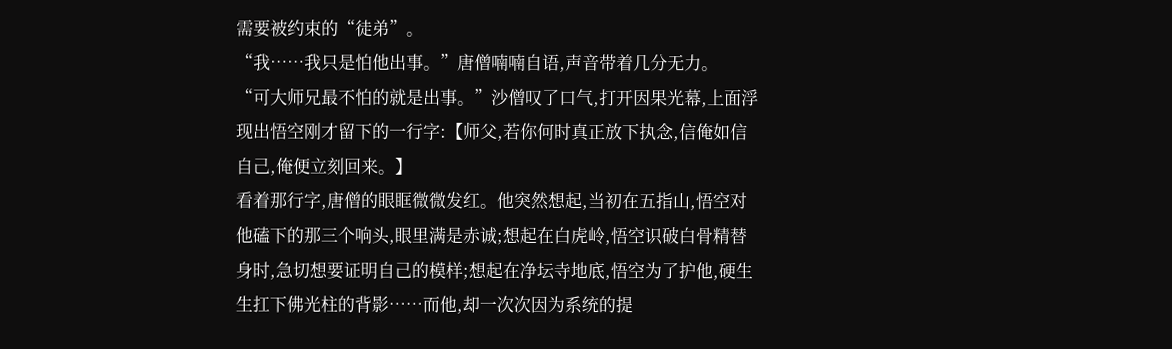需要被约束的“徒弟”。
“我……我只是怕他出事。”唐僧喃喃自语,声音带着几分无力。
“可大师兄最不怕的就是出事。”沙僧叹了口气,打开因果光幕,上面浮现出悟空刚才留下的一行字:【师父,若你何时真正放下执念,信俺如信自己,俺便立刻回来。】
看着那行字,唐僧的眼眶微微发红。他突然想起,当初在五指山,悟空对他磕下的那三个响头,眼里满是赤诚;想起在白虎岭,悟空识破白骨精替身时,急切想要证明自己的模样;想起在净坛寺地底,悟空为了护他,硬生生扛下佛光柱的背影……而他,却一次次因为系统的提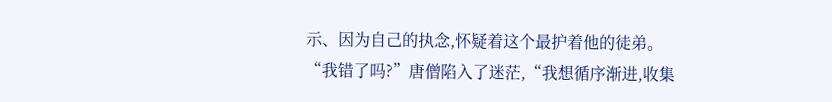示、因为自己的执念,怀疑着这个最护着他的徒弟。
“我错了吗?”唐僧陷入了迷茫,“我想循序渐进,收集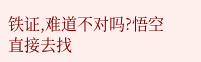铁证,难道不对吗?悟空直接去找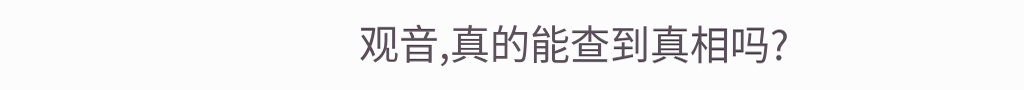观音,真的能查到真相吗?